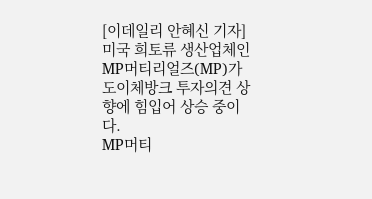[이데일리 안혜신 기자] 미국 희토류 생산업체인 MP머티리얼즈(MP)가 도이체방크 투자의견 상향에 힘입어 상승 중이다.
MP머티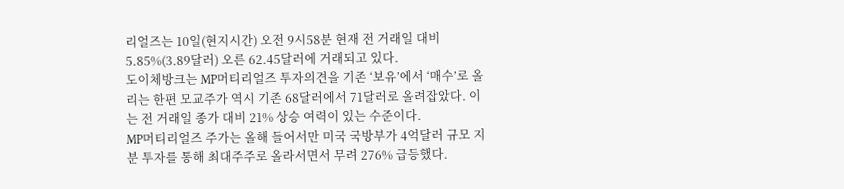리얼즈는 10일(현지시간) 오전 9시58분 현재 전 거래일 대비 5.85%(3.89달러) 오른 62.45달러에 거래되고 있다.
도이체방크는 MP머티리얼즈 투자의견을 기존 ‘보유’에서 ‘매수’로 올리는 한편 모교주가 역시 기존 68달러에서 71달러로 올려잡았다. 이는 전 거래일 종가 대비 21% 상승 여력이 있는 수준이다.
MP머티리얼즈 주가는 올해 들어서만 미국 국방부가 4억달러 규모 지분 투자를 통해 최대주주로 올라서면서 무려 276% 급등했다.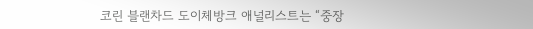코린 블랜차드 도이체방크 애널리스트는 “중장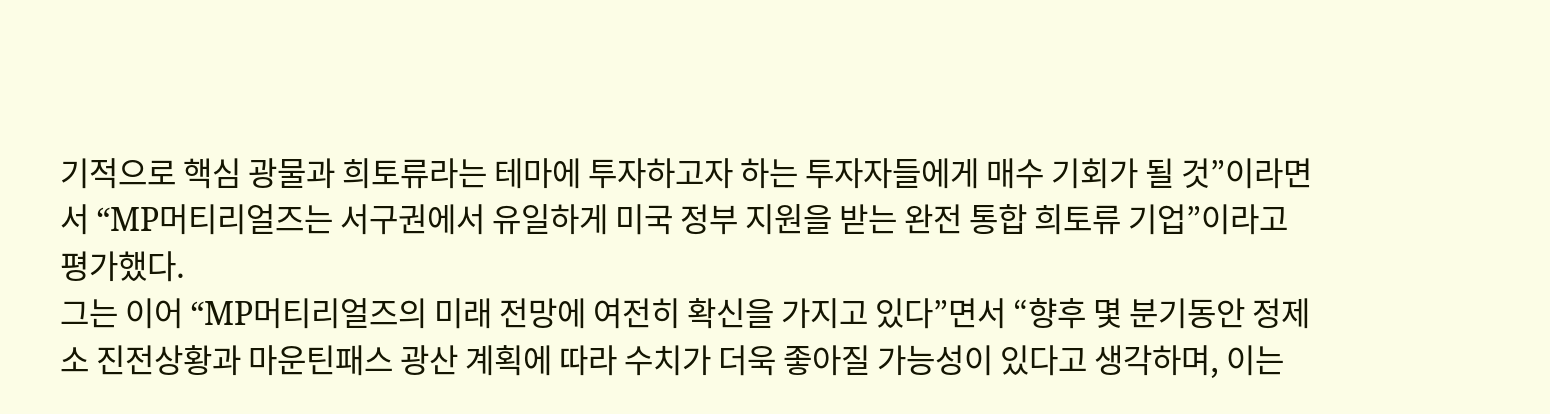기적으로 핵심 광물과 희토류라는 테마에 투자하고자 하는 투자자들에게 매수 기회가 될 것”이라면서 “MP머티리얼즈는 서구권에서 유일하게 미국 정부 지원을 받는 완전 통합 희토류 기업”이라고 평가했다.
그는 이어 “MP머티리얼즈의 미래 전망에 여전히 확신을 가지고 있다”면서 “향후 몇 분기동안 정제소 진전상황과 마운틴패스 광산 계획에 따라 수치가 더욱 좋아질 가능성이 있다고 생각하며, 이는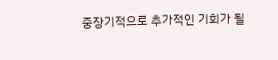중장기적으로 추가적인 기회가 될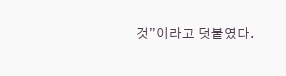것”이라고 덧붙였다.